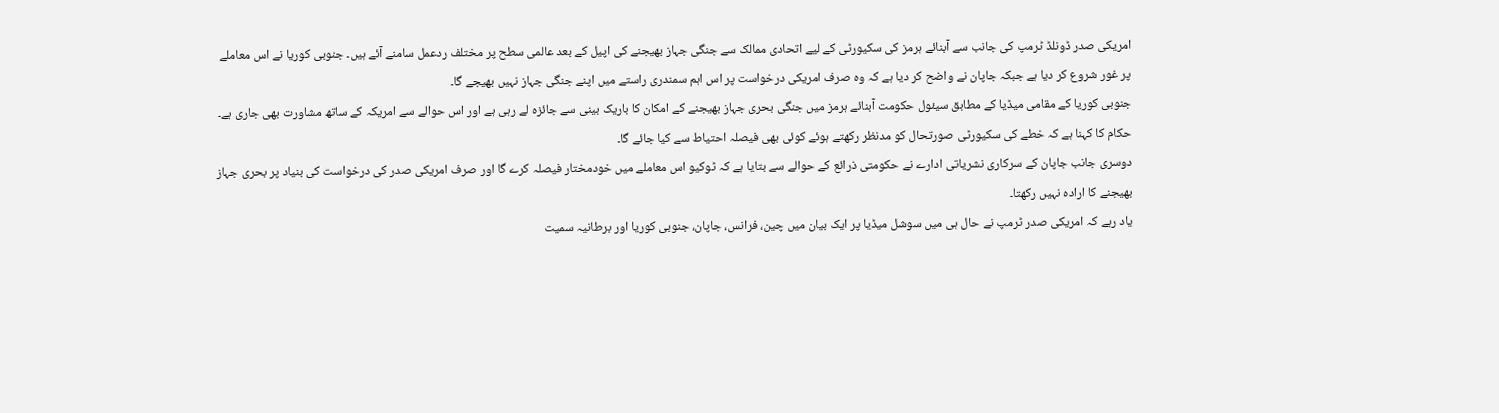امریکی صدر ڈونلڈ ٹرمپ کی جانب سے آبنائے ہرمز کی سکیورٹی کے لیے اتحادی ممالک سے جنگی جہاز بھیجنے کی اپیل کے بعد عالمی سطح پر مختلف ردعمل سامنے آئے ہیں۔ جنوبی کوریا نے اس معاملے پر غور شروع کر دیا ہے جبکہ جاپان نے واضح کر دیا ہے کہ وہ صرف امریکی درخواست پر اس اہم سمندری راستے میں اپنے جنگی جہاز نہیں بھیجے گا۔
جنوبی کوریا کے مقامی میڈیا کے مطابق سیئول حکومت آبنائے ہرمز میں جنگی بحری جہاز بھیجنے کے امکان کا باریک بینی سے جائزہ لے رہی ہے اور اس حوالے سے امریکہ کے ساتھ مشاورت بھی جاری ہے۔ حکام کا کہنا ہے کہ خطے کی سکیورٹی صورتحال کو مدنظر رکھتے ہوئے کوئی بھی فیصلہ احتیاط سے کیا جائے گا۔
دوسری جانب جاپان کے سرکاری نشریاتی ادارے نے حکومتی ذرائع کے حوالے سے بتایا ہے کہ ٹوکیو اس معاملے میں خودمختار فیصلہ کرے گا اور صرف امریکی صدر کی درخواست کی بنیاد پر بحری جہاز بھیجنے کا ارادہ نہیں رکھتا۔
یاد رہے کہ امریکی صدر ٹرمپ نے حال ہی میں سوشل میڈیا پر ایک بیان میں چین، فرانس، جاپان، جنوبی کوریا اور برطانیہ سمیت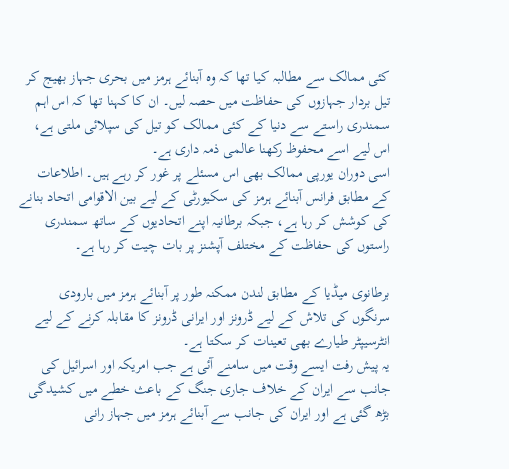کئی ممالک سے مطالبہ کیا تھا کہ وہ آبنائے ہرمز میں بحری جہاز بھیج کر تیل بردار جہازوں کی حفاظت میں حصہ لیں۔ ان کا کہنا تھا کہ اس اہم سمندری راستے سے دنیا کے کئی ممالک کو تیل کی سپلائی ملتی ہے، اس لیے اسے محفوظ رکھنا عالمی ذمہ داری ہے۔
اسی دوران یورپی ممالک بھی اس مسئلے پر غور کر رہے ہیں۔ اطلاعات کے مطابق فرانس آبنائے ہرمز کی سکیورٹی کے لیے بین الاقوامی اتحاد بنانے کی کوشش کر رہا ہے، جبکہ برطانیہ اپنے اتحادیوں کے ساتھ سمندری راستوں کی حفاظت کے مختلف آپشنز پر بات چیت کر رہا ہے۔

برطانوی میڈیا کے مطابق لندن ممکنہ طور پر آبنائے ہرمز میں بارودی سرنگوں کی تلاش کے لیے ڈرونز اور ایرانی ڈرونز کا مقابلہ کرنے کے لیے انٹرسیپٹر طیارے بھی تعینات کر سکتا ہے۔
یہ پیش رفت ایسے وقت میں سامنے آئی ہے جب امریکہ اور اسرائیل کی جانب سے ایران کے خلاف جاری جنگ کے باعث خطے میں کشیدگی بڑھ گئی ہے اور ایران کی جانب سے آبنائے ہرمز میں جہاز رانی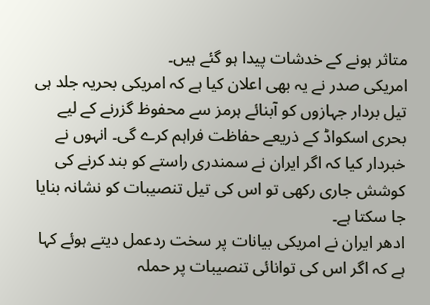متاثر ہونے کے خدشات پیدا ہو گئے ہیں۔
امریکی صدر نے یہ بھی اعلان کیا ہے کہ امریکی بحریہ جلد ہی تیل بردار جہازوں کو آبنائے ہرمز سے محفوظ گزرنے کے لیے بحری اسکواڈ کے ذریعے حفاظت فراہم کرے گی۔ انہوں نے خبردار کیا کہ اگر ایران نے سمندری راستے کو بند کرنے کی کوشش جاری رکھی تو اس کی تیل تنصیبات کو نشانہ بنایا جا سکتا ہے۔
ادھر ایران نے امریکی بیانات پر سخت ردعمل دیتے ہوئے کہا ہے کہ اگر اس کی توانائی تنصیبات پر حملہ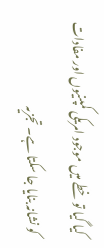کیا گیا تو خطے میں موجود امریکی کمپنیوں اور مفادات کو نشانہ بنایا جا سکتا ہے۔ تجزیہ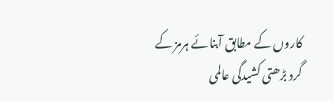کاروں کے مطابق آبنائے ہرمز کے گرد بڑھتی کشیدگی عالمی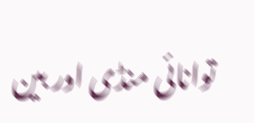توانائی منڈی اور بین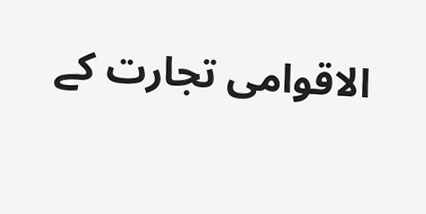الاقوامی تجارت کے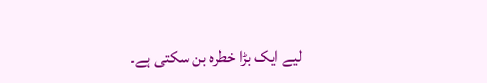لیے ایک بڑا خطرہ بن سکتی ہے۔